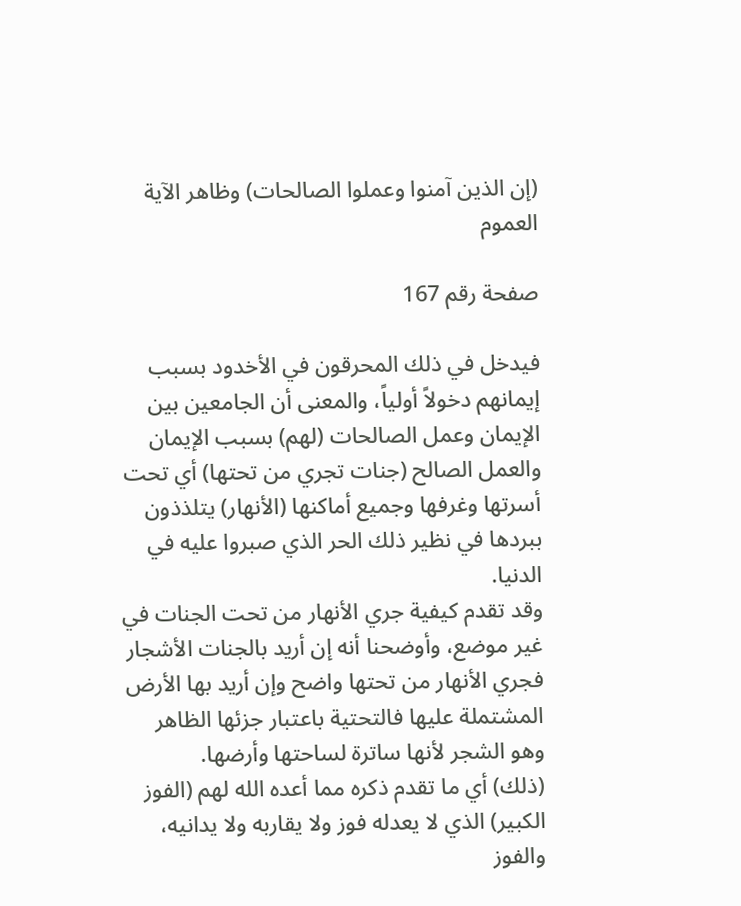(إن الذين آمنوا وعملوا الصالحات) وظاهر الآية العموم

صفحة رقم 167

فيدخل في ذلك المحرقون في الأخدود بسبب إيمانهم دخولاً أولياً، والمعنى أن الجامعين بين الإيمان وعمل الصالحات (لهم) بسبب الإيمان والعمل الصالح (جنات تجري من تحتها) أي تحت أسرتها وغرفها وجميع أماكنها (الأنهار) يتلذذون ببردها في نظير ذلك الحر الذي صبروا عليه في الدنيا.
وقد تقدم كيفية جري الأنهار من تحت الجنات في غير موضع، وأوضحنا أنه إن أريد بالجنات الأشجار فجري الأنهار من تحتها واضح وإن أريد بها الأرض المشتملة عليها فالتحتية باعتبار جزئها الظاهر وهو الشجر لأنها ساترة لساحتها وأرضها.
(ذلك) أي ما تقدم ذكره مما أعده الله لهم (الفوز الكبير) الذي لا يعدله فوز ولا يقاربه ولا يدانيه، والفوز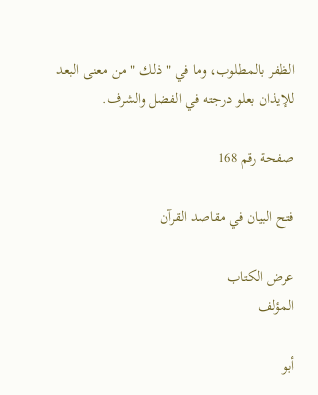الظفر بالمطلوب، وما في " ذلك " من معنى البعد للإيذان بعلو درجته في الفضل والشرف.

صفحة رقم 168

فتح البيان في مقاصد القرآن

عرض الكتاب
المؤلف

أبو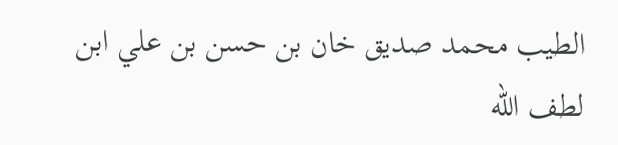الطيب محمد صديق خان بن حسن بن علي ابن لطف الله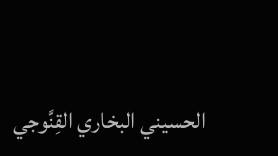الحسيني البخاري القِنَّوجي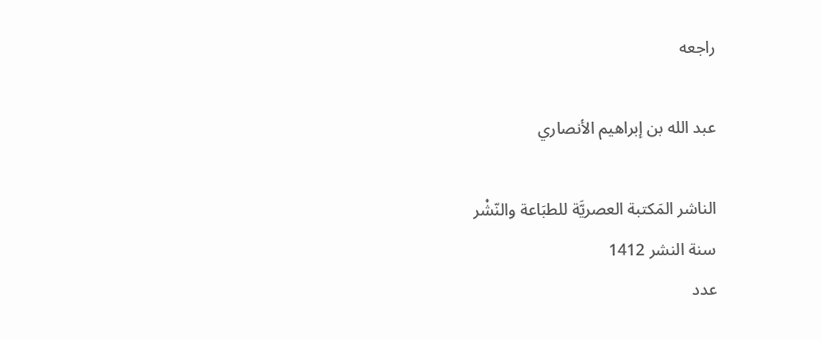راجعه

عبد الله بن إبراهيم الأنصاري

الناشر المَكتبة العصريَّة للطبَاعة والنّشْر
سنة النشر 1412
عدد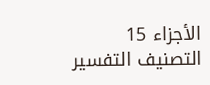الأجزاء 15
التصنيف التفسير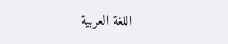اللغة العربية